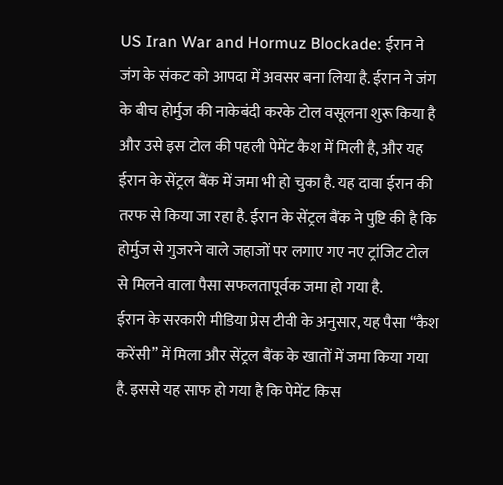US Iran War and Hormuz Blockade: ईरान ने जंग के संकट को आपदा में अवसर बना लिया है. ईरान ने जंग के बीच होर्मुज की नाकेबंदी करके टोल वसूलना शुरू किया है और उसे इस टोल की पहली पेमेंट कैश में मिली है, और यह ईरान के सेंट्रल बैंक में जमा भी हो चुका है. यह दावा ईरान की तरफ से किया जा रहा है. ईरान के सेंट्रल बैंक ने पुष्टि की है कि होर्मुज से गुजरने वाले जहाजों पर लगाए गए नए ट्रांजिट टोल से मिलने वाला पैसा सफलतापूर्वक जमा हो गया है.
ईरान के सरकारी मीडिया प्रेस टीवी के अनुसार, यह पैसा “कैश करेंसी” में मिला और सेंट्रल बैंक के खातों में जमा किया गया है. इससे यह साफ हो गया है कि पेमेंट किस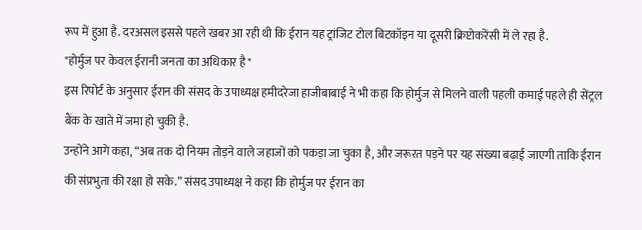रूप में हुआ है. दरअसल इससे पहले खबर आ रही थी कि ईरान यह ट्रांजिट टोल बिटकॉइन या दूसरी क्रिप्टोकरेंसी में ले रहा है.
"होर्मुज पर केवल ईरानी जनता का अधिकार है"
इस रिपोर्ट के अनुसार ईरान की संसद के उपाध्यक्ष हमीदरेजा हाजीबाबाई ने भी कहा कि होर्मुज से मिलने वाली पहली कमाई पहले ही सेंट्रल बैंक के खाते में जमा हो चुकी है.
उन्होंने आगे कहा, “अब तक दो नियम तोड़ने वाले जहाजों को पकड़ा जा चुका है, और जरूरत पड़ने पर यह संख्या बढ़ाई जाएगी ताकि ईरान की संप्रभुता की रक्षा हो सके.” संसद उपाध्यक्ष ने कहा कि होर्मुज पर ईरान का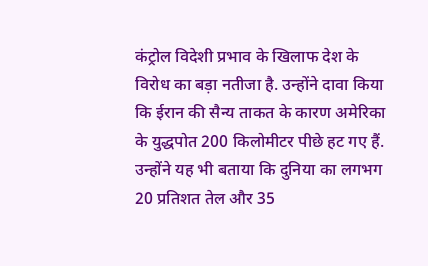कंट्रोल विदेशी प्रभाव के खिलाफ देश के विरोध का बड़ा नतीजा है. उन्होंने दावा किया कि ईरान की सैन्य ताकत के कारण अमेरिका के युद्धपोत 200 किलोमीटर पीछे हट गए हैं.
उन्होंने यह भी बताया कि दुनिया का लगभग 20 प्रतिशत तेल और 35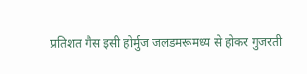प्रतिशत गैस इसी होर्मुज जलडमरूमध्य से होकर गुजरती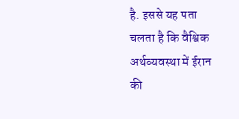है. इससे यह पता चलता है कि वैश्विक अर्थव्यवस्था में ईरान की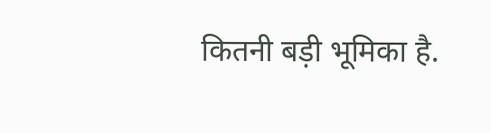कितनी बड़ी भूमिका है.